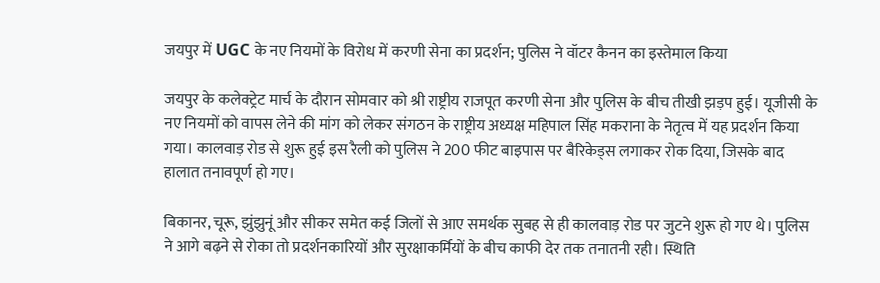जयपुर में UGC के नए नियमों के विरोध में करणी सेना का प्रदर्शन; पुलिस ने वॉटर कैनन का इस्तेमाल किया

जयपुर के कलेक्ट्रेट मार्च के दौरान सोमवार को श्री राष्ट्रीय राजपूत करणी सेना और पुलिस के बीच तीखी झड़प हुई। यूजीसी के नए नियमों को वापस लेने की मांग को लेकर संगठन के राष्ट्रीय अध्यक्ष महिपाल सिंह मकराना के नेतृत्व में यह प्रदर्शन किया गया। कालवाड़ रोड से शुरू हुई इस रैली को पुलिस ने 200 फीट बाइपास पर बैरिकेड्स लगाकर रोक दिया, जिसके बाद हालात तनावपूर्ण हो गए।

बिकानर, चूरू, झुंझुनूं और सीकर समेत कई जिलों से आए समर्थक सुबह से ही कालवाड़ रोड पर जुटने शुरू हो गए थे। पुलिस ने आगे बढ़ने से रोका तो प्रदर्शनकारियों और सुरक्षाकर्मियों के बीच काफी देर तक तनातनी रही। स्थिति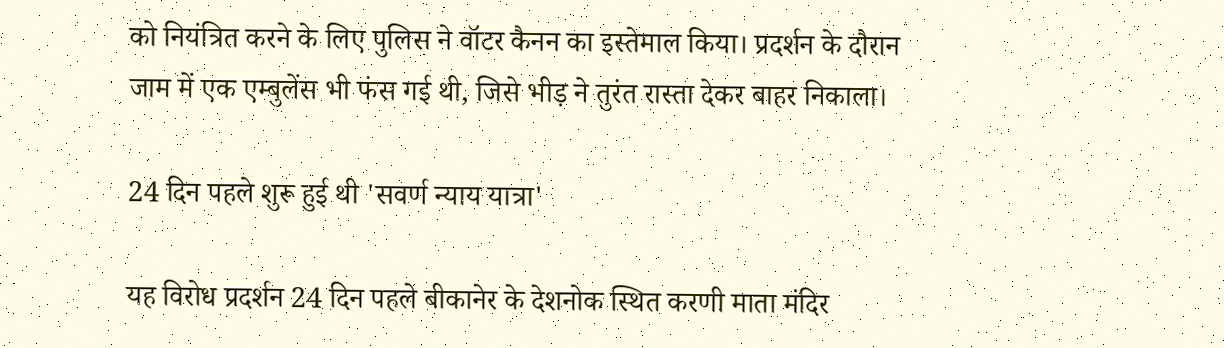को नियंत्रित करने के लिए पुलिस ने वॉटर कैनन का इस्तेमाल किया। प्रदर्शन के दौरान जाम में एक एम्बुलेंस भी फंस गई थी, जिसे भीड़ ने तुरंत रास्ता देकर बाहर निकाला।

24 दिन पहले शुरू हुई थी 'सवर्ण न्याय यात्रा'

यह विरोध प्रदर्शन 24 दिन पहले बीकानेर के देशनोक स्थित करणी माता मंदिर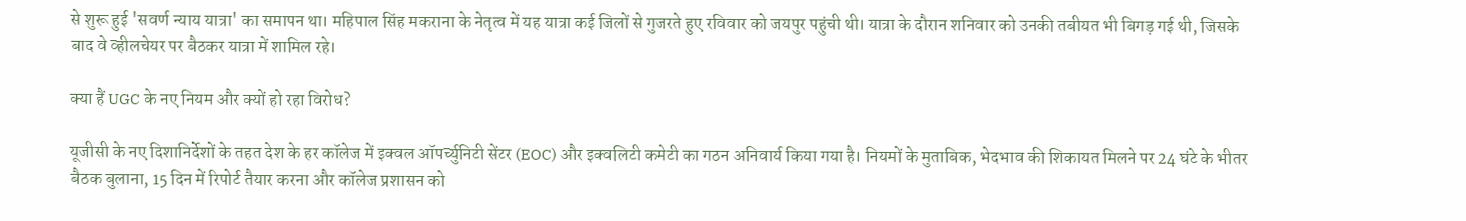से शुरू हुई 'सवर्ण न्याय यात्रा' का समापन था। महिपाल सिंह मकराना के नेतृत्व में यह यात्रा कई जिलों से गुजरते हुए रविवार को जयपुर पहुंची थी। यात्रा के दौरान शनिवार को उनकी तबीयत भी बिगड़ गई थी, जिसके बाद वे व्हीलचेयर पर बैठकर यात्रा में शामिल रहे।

क्या हैं UGC के नए नियम और क्यों हो रहा विरोध?

यूजीसी के नए दिशानिर्देशों के तहत देश के हर कॉलेज में इक्वल ऑपर्च्युनिटी सेंटर (EOC) और इक्वलिटी कमेटी का गठन अनिवार्य किया गया है। नियमों के मुताबिक, भेदभाव की शिकायत मिलने पर 24 घंटे के भीतर बैठक बुलाना, 15 दिन में रिपोर्ट तैयार करना और कॉलेज प्रशासन को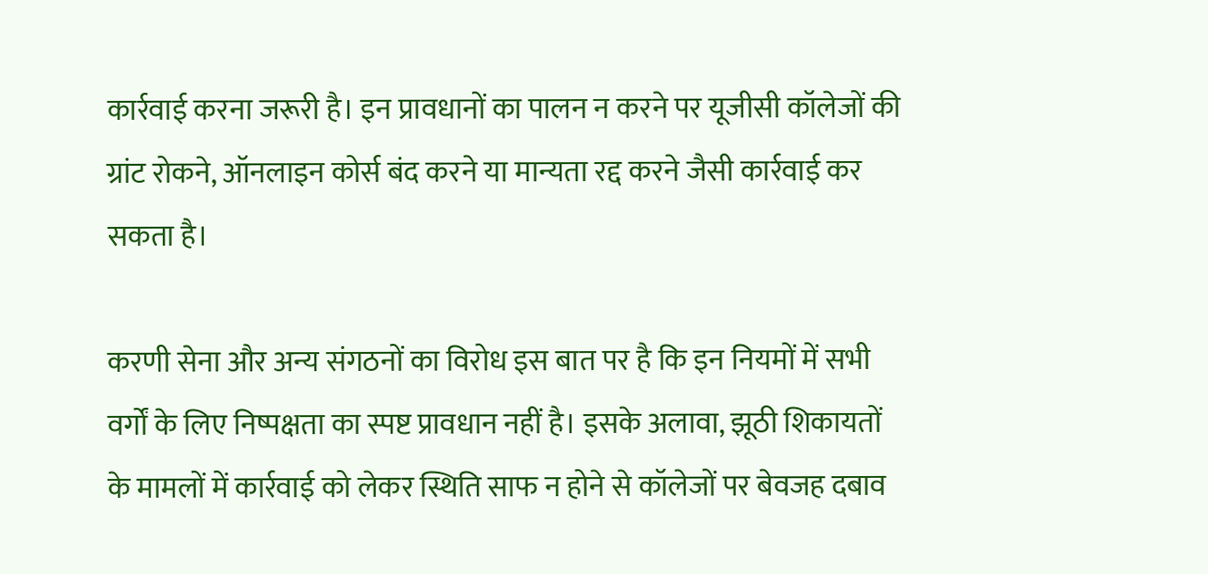कार्रवाई करना जरूरी है। इन प्रावधानों का पालन न करने पर यूजीसी कॉलेजों की ग्रांट रोकने, ऑनलाइन कोर्स बंद करने या मान्यता रद्द करने जैसी कार्रवाई कर सकता है।

करणी सेना और अन्य संगठनों का विरोध इस बात पर है कि इन नियमों में सभी वर्गों के लिए निष्पक्षता का स्पष्ट प्रावधान नहीं है। इसके अलावा, झूठी शिकायतों के मामलों में कार्रवाई को लेकर स्थिति साफ न होने से कॉलेजों पर बेवजह दबाव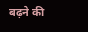बढ़ने की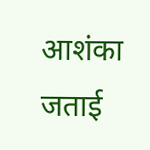आशंका जताई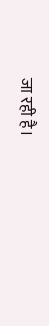जा रही है।